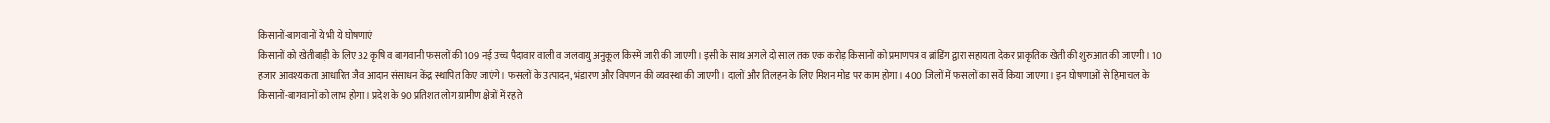किसानों-बागवानों ये भी ये घोषणाएं
किसानों को खेतीबाड़ी के लिए 32 कृषि व बागवानी फसलों की 109 नई उच्च पैदावार वाली व जलवायु अनुकूल किस्में जारी की जाएगी। इसी के साथ अगले दो साल तक एक करोड़ किसानों को प्रमाणपत्र व ब्रांडिंग द्वारा सहायता देकर प्राकृतिक खेती की शुरुआत की जाएगी। 10 हजार आवश्यकता आधारित जैव आदान संसाधन केंद्र स्थापित किए जाएंगे। फसलों के उत्पादन, भंडारण और विपणन की व्यवस्था की जाएगी। दालों और तिलहन के लिए मिशन मोड पर काम होगा। 400 जिलों में फसलों का सर्वे किया जाएगा। इन घोषणाओं से हिमाचल के किसानों-बागवानों को लाभ होगा। प्रदेश के 90 प्रतिशत लोग ग्रामीण क्षेत्रों में रहते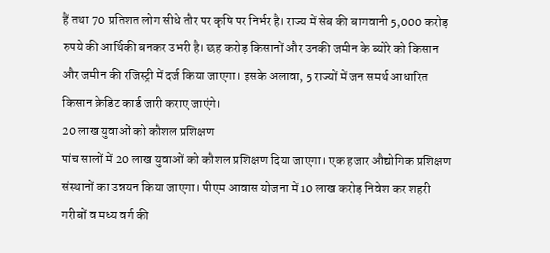हैं तथा 70 प्रतिशत लोग सीधे तौर पर कृषि पर निर्भर है। राज्य में सेब की बागवानी 5,000 करोड़ रुपये की आर्थिकी बनकर उभरी है। छह करोड़ किसानों और उनकी जमीन के ब्योरे को किसान और जमीन की रजिस्ट्री में दर्ज किया जाएगा। इसके अलावा, 5 राज्यों में जन समर्थ आधारित किसान क्रेडिट कार्ड जारी कराए जाएंगे।
20 लाख युवाओं को कौशल प्रशिक्षण
पांच सालों में 20 लाख युवाओं को कौशल प्रशिक्षण दिया जाएगा। एक हजार औद्योगिक प्रशिक्षण संस्थानों का उन्नयन किया जाएगा। पीएम आवास योजना में 10 लाख करोड़ निवेश कर शहरी गरीबों व मध्य वर्ग की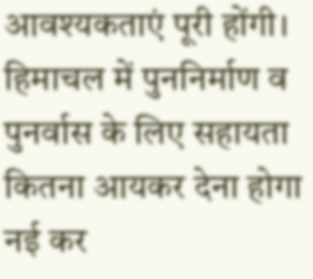आवश्यकताएं पूरी होंगी। हिमाचल में पुननिर्माण व पुनर्वास के लिए सहायता
कितना आयकर देना होगा
नई कर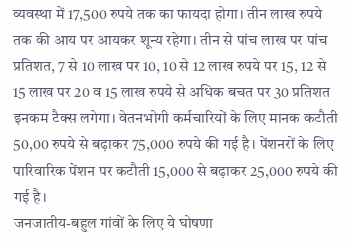व्यवस्था में 17,500 रुपये तक का फायदा होगा। तीन लाख रुपये तक की आय पर आयकर शून्य रहेगा। तीन से पांच लाख पर पांच प्रतिशत, 7 से 10 लाख पर 10, 10 से 12 लाख रुपये पर 15, 12 से 15 लाख पर 20 व 15 लाख रुपये से अधिक बचत पर 30 प्रतिशत इनकम टैक्स लगेगा। वेतनभोगी कर्मचारियों के लिए मानक कटौती 50,00 रुपये से बढ़ाकर 75,000 रुपये की गई है। पेंशनरों के लिए पारिवारिक पेंशन पर कटौती 15,000 से बढ़ाकर 25,000 रुपये की गई है।
जनजातीय-बहुल गांवों के लिए ये घोषणा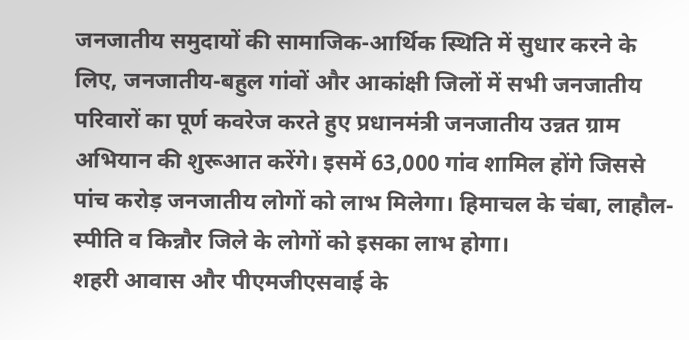जनजातीय समुदायों की सामाजिक-आर्थिक स्थिति में सुधार करने के लिए, जनजातीय-बहुल गांवों और आकांक्षी जिलों में सभी जनजातीय परिवारों का पूर्ण कवरेज करते हुए प्रधानमंत्री जनजातीय उन्नत ग्राम अभियान की शुरूआत करेंगे। इसमें 63,000 गांव शामिल होंगे जिससे पांच करोड़ जनजातीय लोगों को लाभ मिलेगा। हिमाचल के चंबा, लाहौल-स्पीति व किन्नौर जिले के लोगों को इसका लाभ होगा।
शहरी आवास और पीएमजीएसवाई के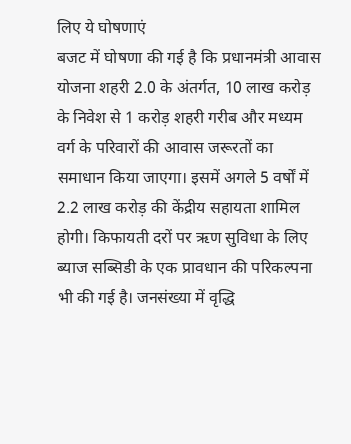लिए ये घोषणाएं
बजट में घोषणा की गई है कि प्रधानमंत्री आवास योजना शहरी 2.0 के अंतर्गत, 10 लाख करोड़ के निवेश से 1 करोड़ शहरी गरीब और मध्यम वर्ग के परिवारों की आवास जरूरतों का समाधान किया जाएगा। इसमें अगले 5 वर्षों में 2.2 लाख करोड़ की केंद्रीय सहायता शामिल होगी। किफायती दरों पर ऋण सुविधा के लिए ब्याज सब्सिडी के एक प्रावधान की परिकल्पना भी की गई है। जनसंख्या में वृद्धि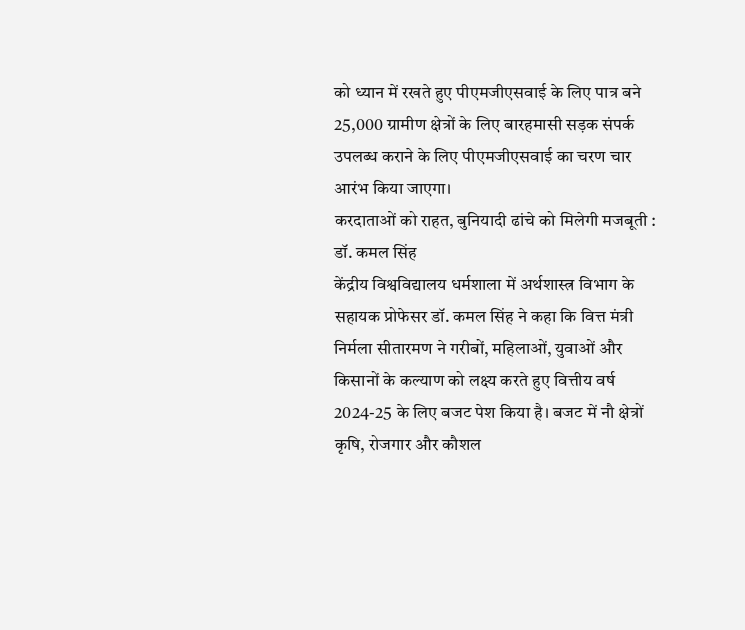को ध्यान में रखते हुए पीएमजीएसवाई के लिए पात्र बने 25,000 ग्रामीण क्षेत्रों के लिए बारहमासी सड़क संपर्क उपलब्ध कराने के लिए पीएमजीएसवाई का चरण चार आरंभ किया जाएगा।
करदाताओं को राहत, बुनियादी ढांचे को मिलेगी मजबूती : डॉ. कमल सिंह
केंद्रीय विश्वविद्यालय धर्मशाला में अर्थशास्त्र विभाग के सहायक प्रोफेसर डॉ. कमल सिंह ने कहा कि वित्त मंत्री निर्मला सीतारमण ने गरीबों, महिलाओं, युवाओं और किसानों के कल्याण को लक्ष्य करते हुए वित्तीय वर्ष 2024-25 के लिए बजट पेश किया है। बजट में नौ क्षेत्रों कृषि, रोजगार और कौशल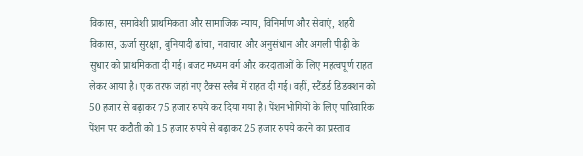विकास, समावेशी प्राथमिकता और सामाजिक न्याय, विनिर्माण और सेवाएं, शहरी विकास, ऊर्जा सुरक्षा, बुनियादी ढांचा, नवाचार और अनुसंधान और अगली पीढ़ी के सुधार को प्राथमिकता दी गई। बजट मध्यम वर्ग और करदाताओं के लिए महत्वपूर्ण राहत लेकर आया है। एक तरफ जहां नए टैक्स स्लैब में राहत दी गई। वहीं, स्टैंडर्ड डिडक्शन को 50 हजार से बढ़ाकर 75 हजार रुपये कर दिया गया है। पेंशनभोगियों के लिए पारिवारिक पेंशन पर कटौती को 15 हजार रुपये से बढ़ाकर 25 हजार रुपये करने का प्रस्ताव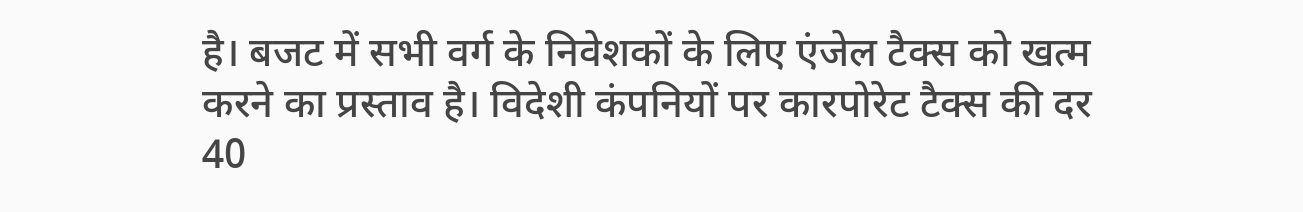है। बजट में सभी वर्ग के निवेशकों के लिए एंजेल टैक्स को खत्म करने का प्रस्ताव है। विदेशी कंपनियों पर कारपोरेट टैक्स की दर 40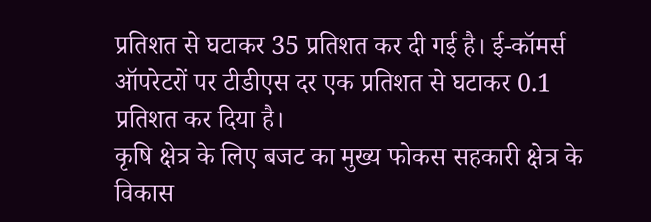प्रतिशत से घटाकर 35 प्रतिशत कर दी गई है। ई-कॉमर्स ऑपरेटरों पर टीडीएस दर एक प्रतिशत से घटाकर 0.1 प्रतिशत कर दिया है।
कृषि क्षेत्र के लिए बजट का मुख्य फोकस सहकारी क्षेत्र के विकास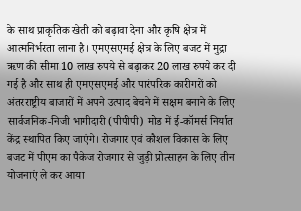के साथ प्राकृतिक खेती को बढ़ावा देना और कृषि क्षेत्र में आत्मनिर्भरता लाना है। एमएसएमई क्षेत्र के लिए बजट में मुद्रा ऋण की सीमा 10 लाख रुपये से बढ़ाकर 20 लाख रुपये कर दी गई है और साथ ही एमएसएमई और पारंपरिक कारीगरों को अंतरराष्ट्रीय बाजारों में अपने उत्पाद बेचने में सक्षम बनाने के लिए सार्वजनिक-निजी भागीदारी (पीपीपी) मोड में ई-कॉमर्स निर्यात केंद्र स्थापित किए जाएंगे। रोजगार एवं कौशल विकास के लिए बजट में पीएम का पैकेज रोजगार से जुड़ी प्रोत्साहन के लिए तीन योजनाएं ले कर आया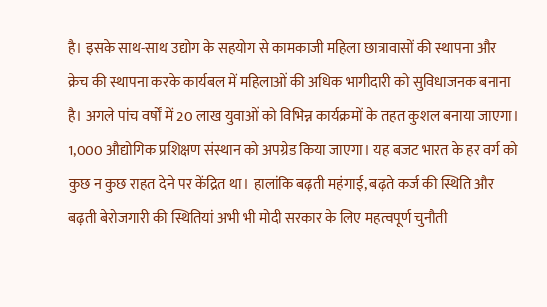है। इसके साथ-साथ उद्योग के सहयोग से कामकाजी महिला छात्रावासों की स्थापना और क्रेच की स्थापना करके कार्यबल में महिलाओं की अधिक भागीदारी को सुविधाजनक बनाना है। अगले पांच वर्षों में 20 लाख युवाओं को विभिन्न कार्यक्रमों के तहत कुशल बनाया जाएगा। 1,000 औद्योगिक प्रशिक्षण संस्थान को अपग्रेड किया जाएगा। यह बजट भारत के हर वर्ग को कुछ न कुछ राहत देने पर केंद्रित था। हालांकि बढ़ती महंगाई, बढ़ते कर्ज की स्थिति और बढ़ती बेरोजगारी की स्थितियां अभी भी मोदी सरकार के लिए महत्वपूर्ण चुनौती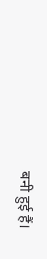बनी हुई हैं।